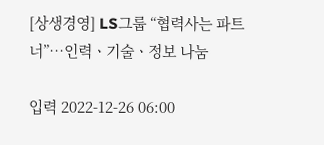[상생경영] LS그룹 “협력사는 파트너”…인력ㆍ기술ㆍ정보 나눔

입력 2022-12-26 06:00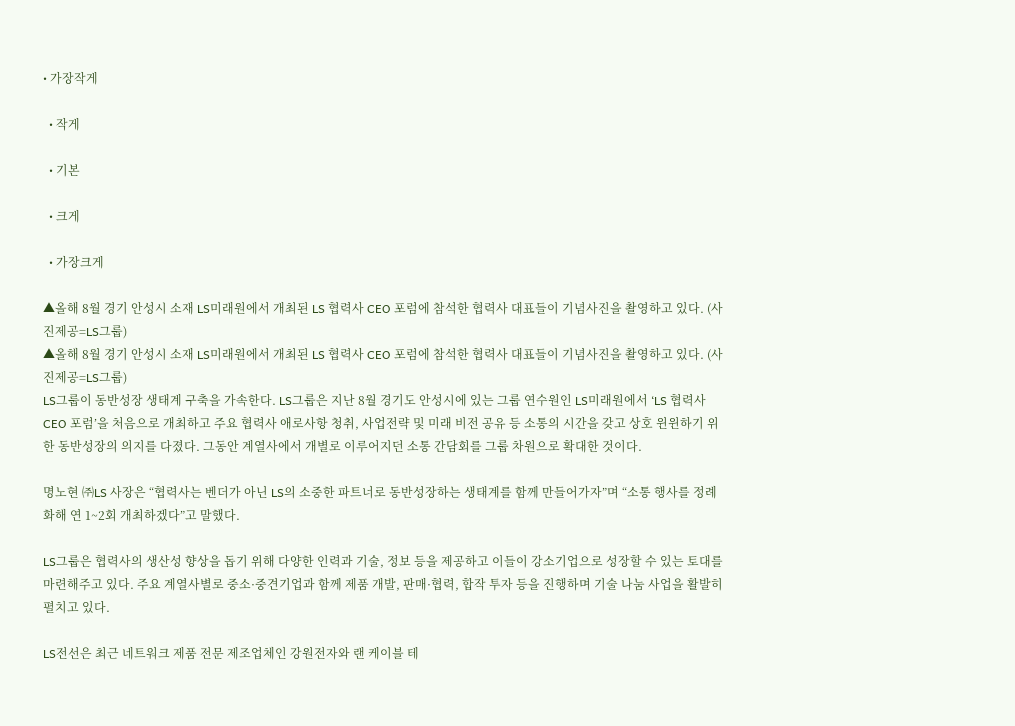• 가장작게

  • 작게

  • 기본

  • 크게

  • 가장크게

▲올해 8월 경기 안성시 소재 LS미래원에서 개최된 LS 협력사 CEO 포럼에 참석한 협력사 대표들이 기념사진을 촬영하고 있다. (사진제공=LS그룹)
▲올해 8월 경기 안성시 소재 LS미래원에서 개최된 LS 협력사 CEO 포럼에 참석한 협력사 대표들이 기념사진을 촬영하고 있다. (사진제공=LS그룹)
LS그룹이 동반성장 생태계 구축을 가속한다. LS그룹은 지난 8월 경기도 안성시에 있는 그룹 연수원인 LS미래원에서 ‘LS 협력사 CEO 포럼’을 처음으로 개최하고 주요 협력사 애로사항 청취, 사업전략 및 미래 비전 공유 등 소통의 시간을 갖고 상호 윈윈하기 위한 동반성장의 의지를 다졌다. 그동안 계열사에서 개별로 이루어지던 소통 간담회를 그룹 차원으로 확대한 것이다.

명노현 ㈜LS 사장은 “협력사는 벤더가 아닌 LS의 소중한 파트너로 동반성장하는 생태계를 함께 만들어가자”며 “소통 행사를 정례화해 연 1~2회 개최하겠다”고 말했다.

LS그룹은 협력사의 생산성 향상을 돕기 위해 다양한 인력과 기술, 정보 등을 제공하고 이들이 강소기업으로 성장할 수 있는 토대를 마련해주고 있다. 주요 계열사별로 중소·중견기업과 함께 제품 개발, 판매·협력, 합작 투자 등을 진행하며 기술 나눔 사업을 활발히 펼치고 있다.

LS전선은 최근 네트워크 제품 전문 제조업체인 강원전자와 랜 케이블 테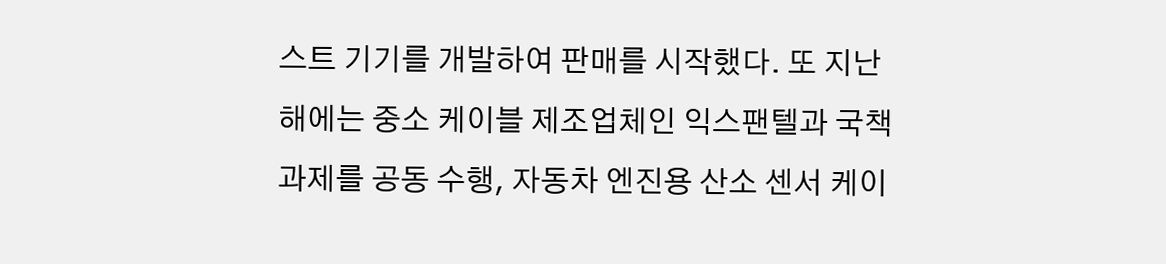스트 기기를 개발하여 판매를 시작했다. 또 지난해에는 중소 케이블 제조업체인 익스팬텔과 국책과제를 공동 수행, 자동차 엔진용 산소 센서 케이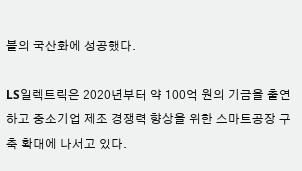블의 국산화에 성공했다.

LS일렉트릭은 2020년부터 약 100억 원의 기금을 출연하고 중소기업 제조 경쟁력 향상을 위한 스마트공장 구축 확대에 나서고 있다.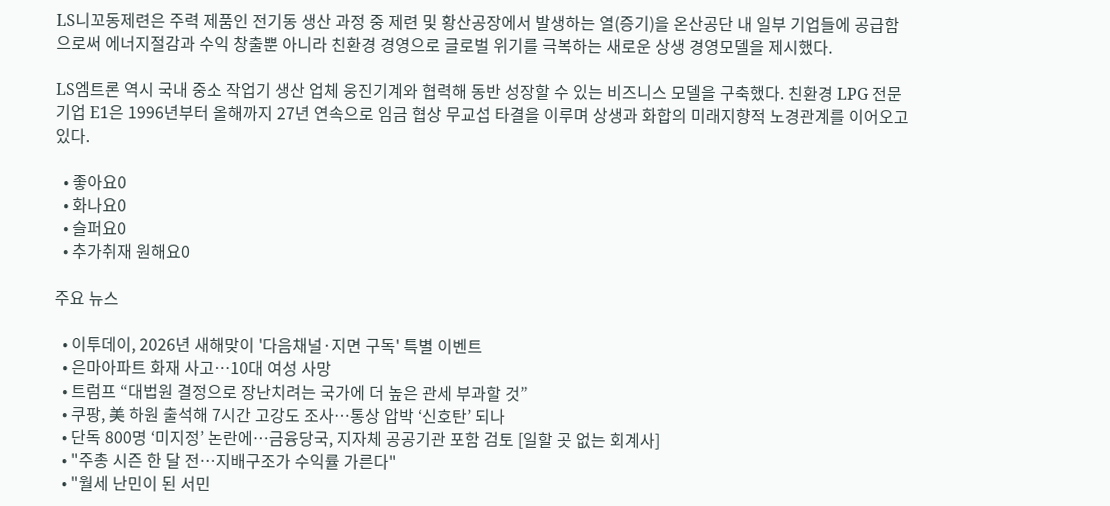LS니꼬동제련은 주력 제품인 전기동 생산 과정 중 제련 및 황산공장에서 발생하는 열(증기)을 온산공단 내 일부 기업들에 공급함으로써 에너지절감과 수익 창출뿐 아니라 친환경 경영으로 글로벌 위기를 극복하는 새로운 상생 경영모델을 제시했다.

LS엠트론 역시 국내 중소 작업기 생산 업체 웅진기계와 협력해 동반 성장할 수 있는 비즈니스 모델을 구축했다. 친환경 LPG 전문기업 E1은 1996년부터 올해까지 27년 연속으로 임금 협상 무교섭 타결을 이루며 상생과 화합의 미래지향적 노경관계를 이어오고 있다.

  • 좋아요0
  • 화나요0
  • 슬퍼요0
  • 추가취재 원해요0

주요 뉴스

  • 이투데이, 2026년 새해맞이 '다음채널·지면 구독' 특별 이벤트
  • 은마아파트 화재 사고…10대 여성 사망
  • 트럼프 “대법원 결정으로 장난치려는 국가에 더 높은 관세 부과할 것”
  • 쿠팡, 美 하원 출석해 7시간 고강도 조사…통상 압박 ‘신호탄’ 되나
  • 단독 800명 ‘미지정’ 논란에…금융당국, 지자체 공공기관 포함 검토 [일할 곳 없는 회계사]
  • "주총 시즌 한 달 전…지배구조가 수익률 가른다"
  • "월세 난민이 된 서민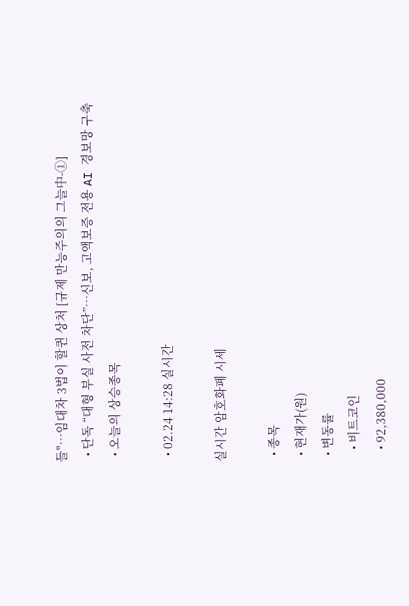들"…임대차 3법이 할퀸 상처 [규제 만능주의의 그늘中-①]
  • 단독 “대형 부실 사전 차단”⋯신보, 고액보증 전용 AI 경보망 구축
  • 오늘의 상승종목

  • 02.24 14:28 실시간

실시간 암호화폐 시세

  • 종목
  • 현재가(원)
  • 변동률
    • 비트코인
    • 92,380,000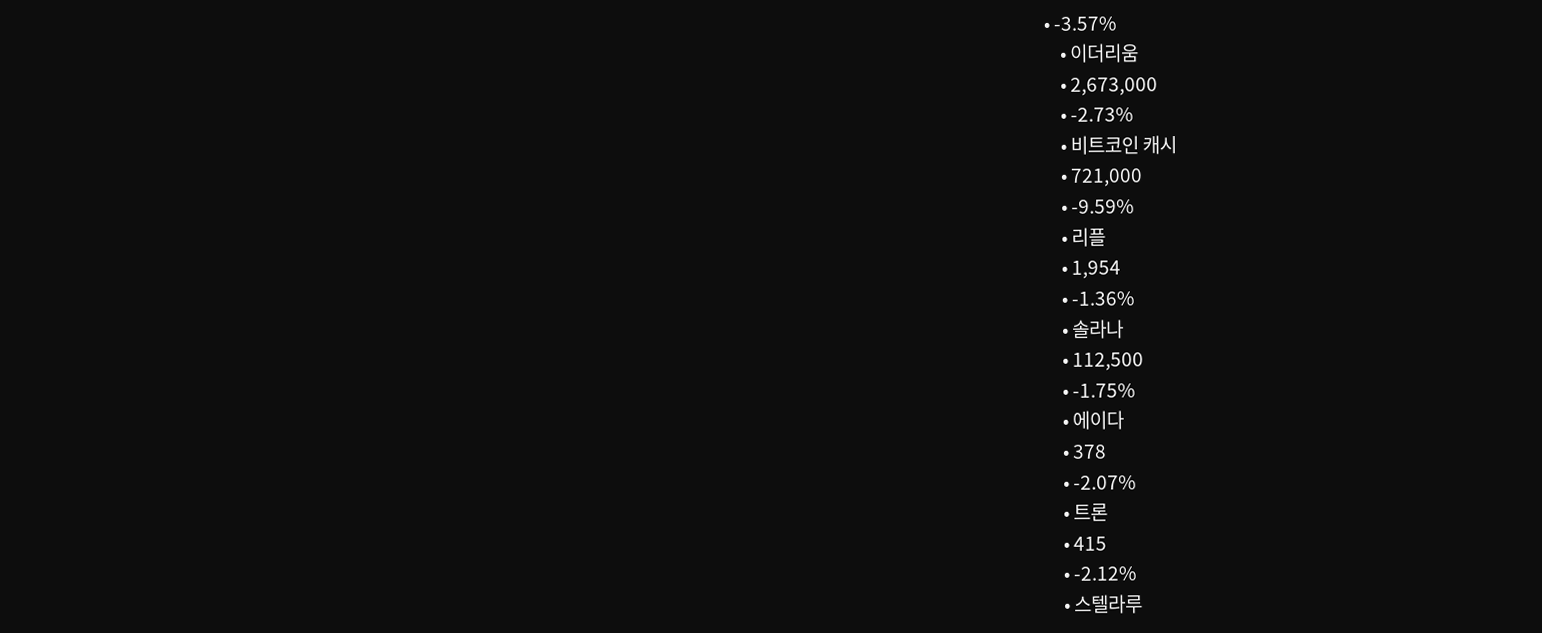• -3.57%
    • 이더리움
    • 2,673,000
    • -2.73%
    • 비트코인 캐시
    • 721,000
    • -9.59%
    • 리플
    • 1,954
    • -1.36%
    • 솔라나
    • 112,500
    • -1.75%
    • 에이다
    • 378
    • -2.07%
    • 트론
    • 415
    • -2.12%
    • 스텔라루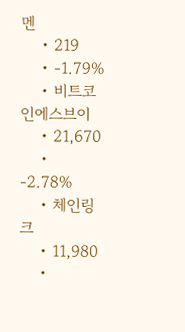멘
    • 219
    • -1.79%
    • 비트코인에스브이
    • 21,670
    • -2.78%
    • 체인링크
    • 11,980
    •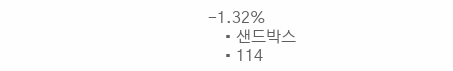-1.32%
    • 샌드박스
    • 114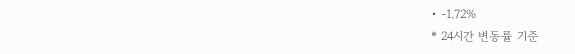• -1.72%
* 24시간 변동률 기준